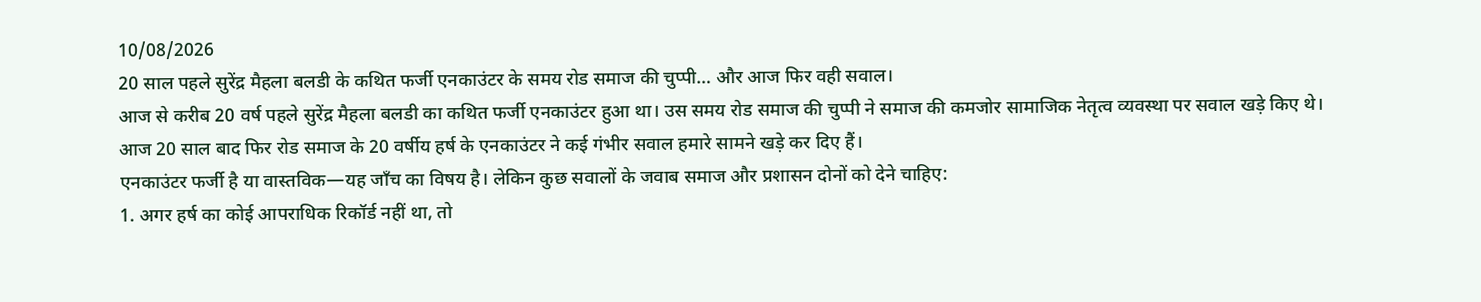10/08/2026
20 साल पहले सुरेंद्र मैहला बलडी के कथित फर्जी एनकाउंटर के समय रोड समाज की चुप्पी… और आज फिर वही सवाल।
आज से करीब 20 वर्ष पहले सुरेंद्र मैहला बलडी का कथित फर्जी एनकाउंटर हुआ था। उस समय रोड समाज की चुप्पी ने समाज की कमजोर सामाजिक नेतृत्व व्यवस्था पर सवाल खड़े किए थे।
आज 20 साल बाद फिर रोड समाज के 20 वर्षीय हर्ष के एनकाउंटर ने कई गंभीर सवाल हमारे सामने खड़े कर दिए हैं।
एनकाउंटर फर्जी है या वास्तविक—यह जाँच का विषय है। लेकिन कुछ सवालों के जवाब समाज और प्रशासन दोनों को देने चाहिए:
1. अगर हर्ष का कोई आपराधिक रिकॉर्ड नहीं था, तो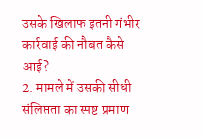उसके खिलाफ इतनी गंभीर कार्रवाई की नौबत कैसे आई?
2. मामले में उसकी सीधी संलिप्तता का स्पष्ट प्रमाण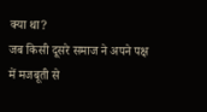क्या था?
जब किसी दूसरे समाज ने अपने पक्ष में मजबूती से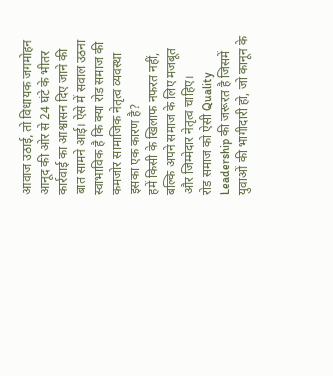आवाज उठाई, तो विधायक जगमोहन आनूद की ओर से 24 घंटे के भीतर कार्रवाई का आश्वासन दिए जाने की बात सामने आई। ऐसे में सवाल उठना स्वाभाविक है कि क्या रोड समाज की कमजोर सामाजिक नेतृत्व व्यवस्था इसका एक कारण है?
हमें किसी के खिलाफ नफरत नहीं, बल्कि अपने समाज के लिए मजबूत और जिम्मेदार नेतृत्व चाहिए।
रोड समाज को ऐसी Quality Leadership की जरूरत है जिसमें युवाओं की भागीदारी हो, जो कानून के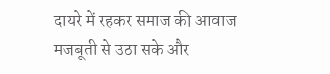दायरे में रहकर समाज की आवाज मजबूती से उठा सके और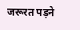जरूरत पड़ने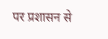पर प्रशासन से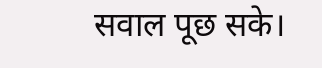सवाल पूछ सके।